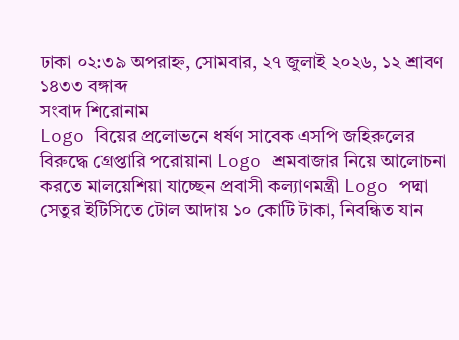ঢাকা ০২:৩৯ অপরাহ্ন, সোমবার, ২৭ জুলাই ২০২৬, ১২ শ্রাবণ ১৪৩৩ বঙ্গাব্দ
সংবাদ শিরোনাম
Logo বিয়ের প্রলোভনে ধর্ষণ সাবেক এসপি জহিরুলের বিরুদ্ধে গ্রেপ্তারি পরোয়ানা Logo শ্রমবাজার নি‌য়ে আলোচনা করতে মালয়েশিয়া যাচ্ছেন প্রবাসী কল্যাণমন্ত্রী Logo পদ্মা সেতুর ইটিসিতে টোল আদায় ১০ কোটি টাকা, নিবন্ধিত যান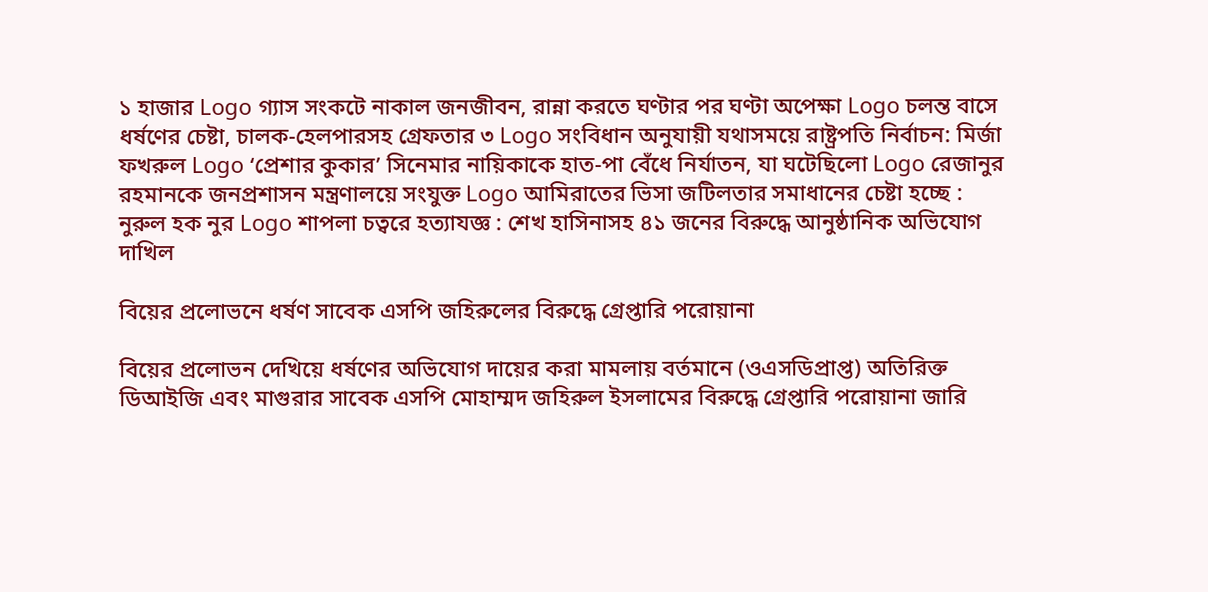১ হাজার Logo গ্যাস সংকটে নাকাল জনজীবন, রান্না করতে ঘণ্টার পর ঘণ্টা অপেক্ষা Logo চলন্ত বাসে ধর্ষণের চেষ্টা, চালক-হেলপারসহ গ্রেফতার ৩ Logo সংবিধান অনুযায়ী যথাসময়ে রাষ্ট্রপতি নির্বাচন: মির্জা ফখরুল Logo ‘প্রেশার কুকার’ সিনেমার নায়িকাকে হাত-পা বেঁধে নির্যাতন, যা ঘটেছিলো Logo রেজানুর রহমানকে জনপ্রশাসন মন্ত্রণালয়ে সংযুক্ত Logo আমিরাতের ভিসা জটিলতার সমাধানের চেষ্টা হচ্ছে : নুরুল হক নুর Logo শাপলা চত্বরে হত্যাযজ্ঞ : শেখ হাসিনাসহ ৪১ জনের বিরুদ্ধে আনুষ্ঠানিক অভিযোগ দাখিল

বিয়ের প্রলোভনে ধর্ষণ সাবেক এসপি জহিরুলের বিরুদ্ধে গ্রেপ্তারি পরোয়ানা

বিয়ের প্রলোভন দেখিয়ে ধর্ষণের অভিযোগ দায়ের করা মামলায় বর্তমানে (ওএসডিপ্রাপ্ত) অতিরিক্ত ডিআইজি এবং মাগুরার সাবেক এসপি মোহাম্মদ জহিরুল ইসলামের বিরুদ্ধে গ্রেপ্তারি পরোয়ানা জারি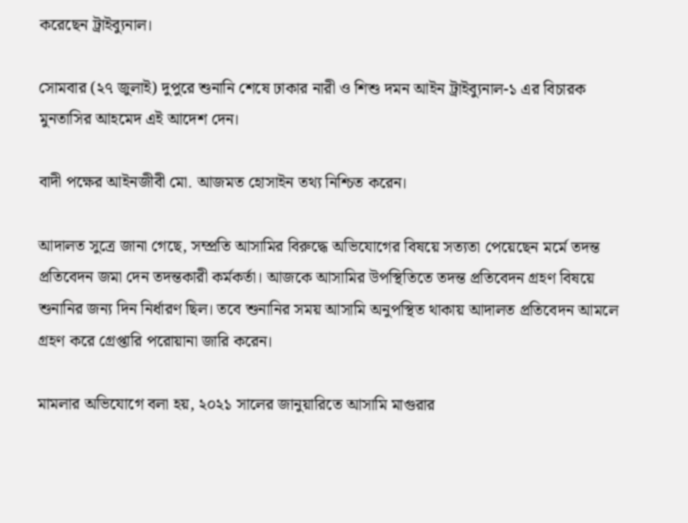করেছেন ট্রাইব্যুনাল।

সোমবার (২৭ জুলাই) দুপুরে শুনানি শেষে ঢাকার নারী ও শিশু দমন আইন ট্রাইব্যুনাল-১ এর বিচারক মুনতাসির আহমেদ এই আদেশ দেন।

বাদী পক্ষের আইনজীবী মো. আজমত হোসাইন তথ্য নিশ্চিত করেন।

আদালত সুত্রে জানা গেছে, সম্প্রতি আসামির বিরুদ্ধে অভিযোগের বিষয়ে সত্যতা পেয়েছেন মর্মে তদন্ত প্রতিবেদন জমা দেন তদন্তকারী কর্মকর্তা। আজকে আসামির উপস্থিতিতে তদন্ত প্রতিবেদন গ্রহণ বিষয়ে শুনানির জন্য দিন নির্ধারণ ছিল। তবে শুনানির সময় আসামি অনুপস্থিত থাকায় আদালত প্রতিবেদন আমলে গ্রহণ করে গ্রেপ্তারি পরোয়ানা জারি করেন।

মামলার অভিযোগে বলা হয়, ২০২১ সালের জানুয়ারিতে আসামি মাগুরার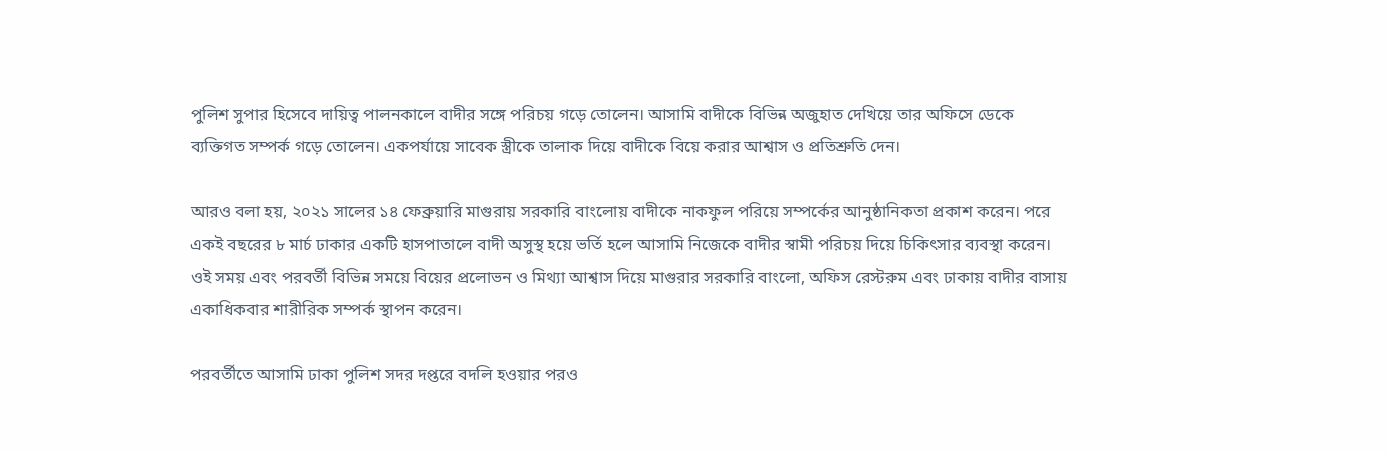পুলিশ সুপার হিসেবে দায়িত্ব পালনকালে বাদীর সঙ্গে পরিচয় গড়ে তোলেন। আসামি বাদীকে বিভিন্ন অজুহাত দেখিয়ে তার অফিসে ডেকে ব্যক্তিগত সম্পর্ক গড়ে তোলেন। একপর্যায়ে সাবেক স্ত্রীকে তালাক দিয়ে বাদীকে বিয়ে করার আশ্বাস ও প্রতিশ্রুতি দেন।

আরও বলা হয়, ২০২১ সালের ১৪ ফেব্রুয়ারি মাগুরায় সরকারি বাংলোয় বাদীকে নাকফুল পরিয়ে সম্পর্কের আনুষ্ঠানিকতা প্রকাশ করেন। পরে একই বছরের ৮ মার্চ ঢাকার একটি হাসপাতালে বাদী অসুস্থ হয়ে ভর্তি হলে আসামি নিজেকে বাদীর স্বামী পরিচয় দিয়ে চিকিৎসার ব্যবস্থা করেন। ওই সময় এবং পরবর্তী বিভিন্ন সময়ে বিয়ের প্রলোভন ও মিথ্যা আশ্বাস দিয়ে মাগুরার সরকারি বাংলো, অফিস রেস্টরুম এবং ঢাকায় বাদীর বাসায় একাধিকবার শারীরিক সম্পর্ক স্থাপন করেন।

পরবর্তীতে আসামি ঢাকা পুলিশ সদর দপ্তরে বদলি হওয়ার পরও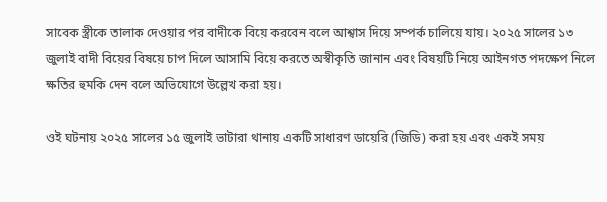সাবেক স্ত্রীকে তালাক দেওয়ার পর বাদীকে বিয়ে করবেন বলে আশ্বাস দিয়ে সম্পর্ক চালিয়ে যায়। ২০২৫ সালের ১৩ জুলাই বাদী বিয়ের বিষয়ে চাপ দিলে আসামি বিয়ে করতে অস্বীকৃতি জানান এবং বিষয়টি নিয়ে আইনগত পদক্ষেপ নিলে ক্ষতির হুমকি দেন বলে অভিযোগে উল্লেখ করা হয়।

ওই ঘটনায় ২০২৫ সালের ১৫ জুলাই ভাটারা থানায় একটি সাধারণ ডায়েরি (জিডি) করা হয় এবং একই সময়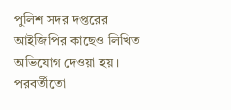পুলিশ সদর দপ্তরের আইজিপির কাছেও লিখিত অভিযোগ দেওয়া হয়। পরবর্তীতো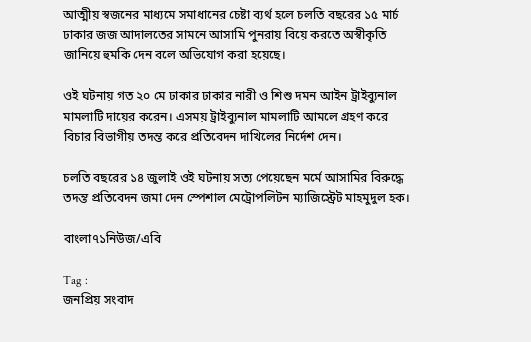আত্মীয় স্বজনের মাধ্যমে সমাধানের চেষ্টা ব্যর্থ হলে চলতি বছরের ১৫ মার্চ ঢাকার জজ আদালতের সামনে আসামি পুনরায় বিয়ে করতে অস্বীকৃতি জানিয়ে হুমকি দেন বলে অভিযোগ করা হয়েছে।

ওই ঘটনায় গত ২০ মে ঢাকার ঢাকার নারী ও শিশু দমন আইন ট্রাইব্যুনাল মামলাটি দায়ের করেন। এসময় ট্রাইব্যুনাল মামলাটি আমলে গ্রহণ করে বিচার বিভাগীয় তদন্ত করে প্রতিবেদন দাখিলের নির্দেশ দেন।

চলতি বছরের ১৪ জুলাই ওই ঘটনায় সত্য পেয়েছেন মর্মে আসামির বিরুদ্ধে তদন্ত প্রতিবেদন জমা দেন স্পেশাল মেট্রোপলিটন ম্যাজিস্ট্রেট মাহমুদুল হক।

বাংলা৭১নিউজ/এবি

Tag :
জনপ্রিয় সংবাদ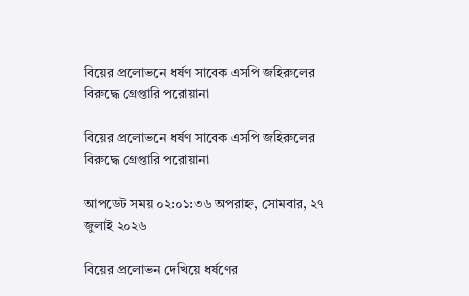বিয়ের প্রলোভনে ধর্ষণ সাবেক এসপি জহিরুলের বিরুদ্ধে গ্রেপ্তারি পরোয়ানা

বিয়ের প্রলোভনে ধর্ষণ সাবেক এসপি জহিরুলের বিরুদ্ধে গ্রেপ্তারি পরোয়ানা

আপডেট সময় ০২:০১:৩৬ অপরাহ্ন, সোমবার, ২৭ জুলাই ২০২৬

বিয়ের প্রলোভন দেখিয়ে ধর্ষণের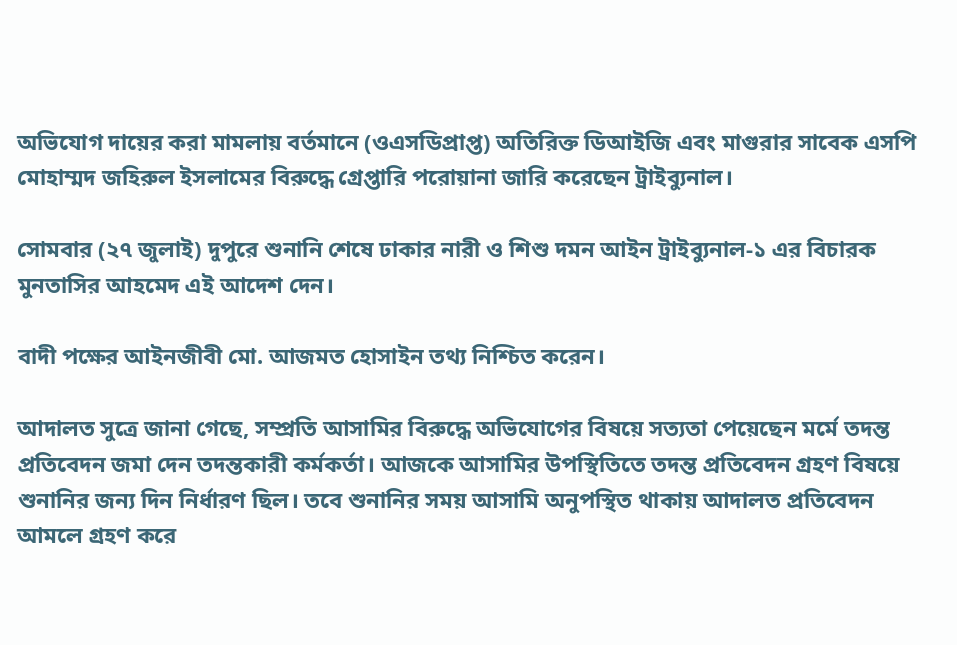অভিযোগ দায়ের করা মামলায় বর্তমানে (ওএসডিপ্রাপ্ত) অতিরিক্ত ডিআইজি এবং মাগুরার সাবেক এসপি মোহাম্মদ জহিরুল ইসলামের বিরুদ্ধে গ্রেপ্তারি পরোয়ানা জারি করেছেন ট্রাইব্যুনাল।

সোমবার (২৭ জুলাই) দুপুরে শুনানি শেষে ঢাকার নারী ও শিশু দমন আইন ট্রাইব্যুনাল-১ এর বিচারক মুনতাসির আহমেদ এই আদেশ দেন।

বাদী পক্ষের আইনজীবী মো. আজমত হোসাইন তথ্য নিশ্চিত করেন।

আদালত সুত্রে জানা গেছে, সম্প্রতি আসামির বিরুদ্ধে অভিযোগের বিষয়ে সত্যতা পেয়েছেন মর্মে তদন্ত প্রতিবেদন জমা দেন তদন্তকারী কর্মকর্তা। আজকে আসামির উপস্থিতিতে তদন্ত প্রতিবেদন গ্রহণ বিষয়ে শুনানির জন্য দিন নির্ধারণ ছিল। তবে শুনানির সময় আসামি অনুপস্থিত থাকায় আদালত প্রতিবেদন আমলে গ্রহণ করে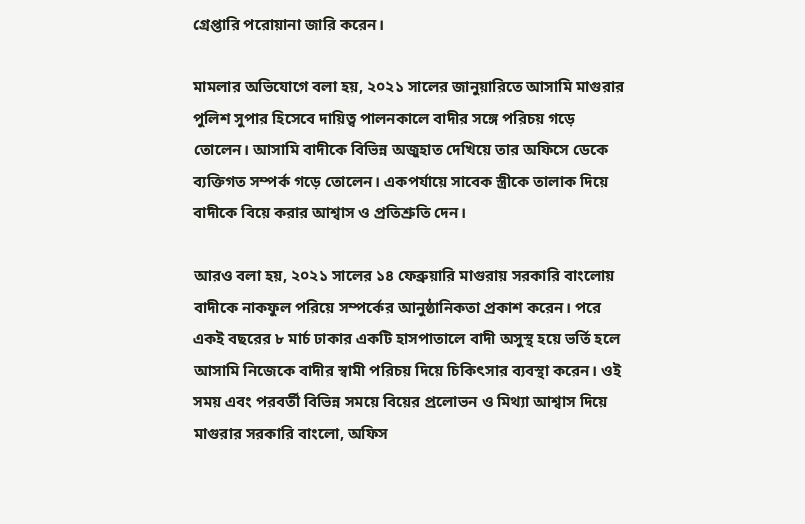গ্রেপ্তারি পরোয়ানা জারি করেন।

মামলার অভিযোগে বলা হয়, ২০২১ সালের জানুয়ারিতে আসামি মাগুরার পুলিশ সুপার হিসেবে দায়িত্ব পালনকালে বাদীর সঙ্গে পরিচয় গড়ে তোলেন। আসামি বাদীকে বিভিন্ন অজুহাত দেখিয়ে তার অফিসে ডেকে ব্যক্তিগত সম্পর্ক গড়ে তোলেন। একপর্যায়ে সাবেক স্ত্রীকে তালাক দিয়ে বাদীকে বিয়ে করার আশ্বাস ও প্রতিশ্রুতি দেন।

আরও বলা হয়, ২০২১ সালের ১৪ ফেব্রুয়ারি মাগুরায় সরকারি বাংলোয় বাদীকে নাকফুল পরিয়ে সম্পর্কের আনুষ্ঠানিকতা প্রকাশ করেন। পরে একই বছরের ৮ মার্চ ঢাকার একটি হাসপাতালে বাদী অসুস্থ হয়ে ভর্তি হলে আসামি নিজেকে বাদীর স্বামী পরিচয় দিয়ে চিকিৎসার ব্যবস্থা করেন। ওই সময় এবং পরবর্তী বিভিন্ন সময়ে বিয়ের প্রলোভন ও মিথ্যা আশ্বাস দিয়ে মাগুরার সরকারি বাংলো, অফিস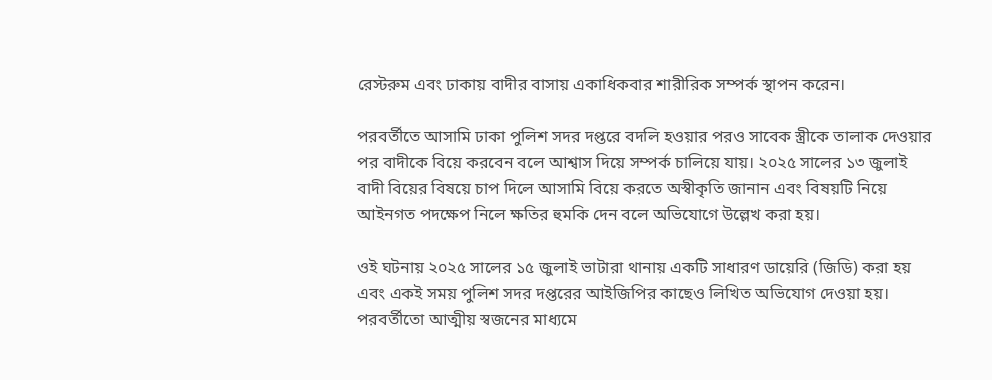রেস্টরুম এবং ঢাকায় বাদীর বাসায় একাধিকবার শারীরিক সম্পর্ক স্থাপন করেন।

পরবর্তীতে আসামি ঢাকা পুলিশ সদর দপ্তরে বদলি হওয়ার পরও সাবেক স্ত্রীকে তালাক দেওয়ার পর বাদীকে বিয়ে করবেন বলে আশ্বাস দিয়ে সম্পর্ক চালিয়ে যায়। ২০২৫ সালের ১৩ জুলাই বাদী বিয়ের বিষয়ে চাপ দিলে আসামি বিয়ে করতে অস্বীকৃতি জানান এবং বিষয়টি নিয়ে আইনগত পদক্ষেপ নিলে ক্ষতির হুমকি দেন বলে অভিযোগে উল্লেখ করা হয়।

ওই ঘটনায় ২০২৫ সালের ১৫ জুলাই ভাটারা থানায় একটি সাধারণ ডায়েরি (জিডি) করা হয় এবং একই সময় পুলিশ সদর দপ্তরের আইজিপির কাছেও লিখিত অভিযোগ দেওয়া হয়। পরবর্তীতো আত্মীয় স্বজনের মাধ্যমে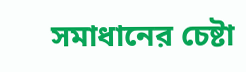সমাধানের চেষ্টা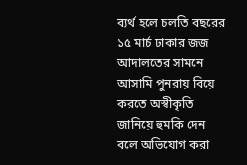ব্যর্থ হলে চলতি বছরের ১৫ মার্চ ঢাকার জজ আদালতের সামনে আসামি পুনরায় বিয়ে করতে অস্বীকৃতি জানিয়ে হুমকি দেন বলে অভিযোগ করা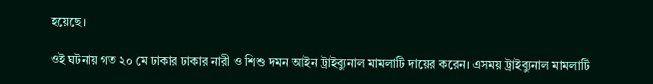হয়েছে।

ওই ঘটনায় গত ২০ মে ঢাকার ঢাকার নারী ও শিশু দমন আইন ট্রাইব্যুনাল মামলাটি দায়ের করেন। এসময় ট্রাইব্যুনাল মামলাটি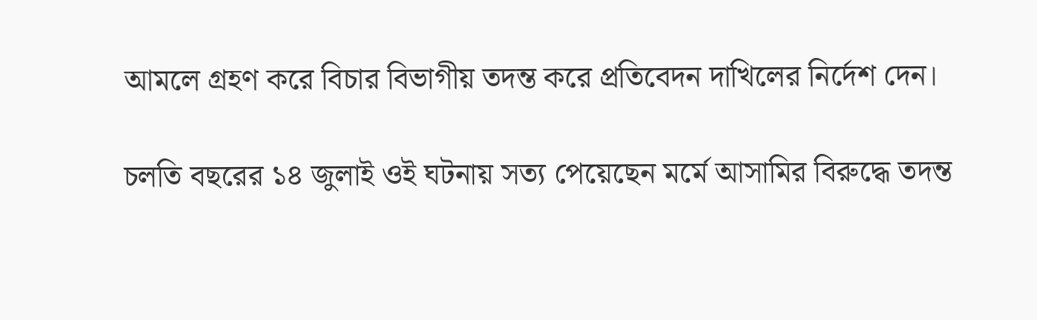আমলে গ্রহণ করে বিচার বিভাগীয় তদন্ত করে প্রতিবেদন দাখিলের নির্দেশ দেন।

চলতি বছরের ১৪ জুলাই ওই ঘটনায় সত্য পেয়েছেন মর্মে আসামির বিরুদ্ধে তদন্ত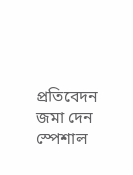প্রতিবেদন জমা দেন স্পেশাল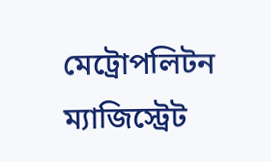মেট্রোপলিটন ম্যাজিস্ট্রেট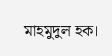মাহমুদুল হক।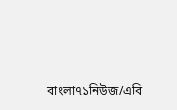বাংলা৭১নিউজ/এবি